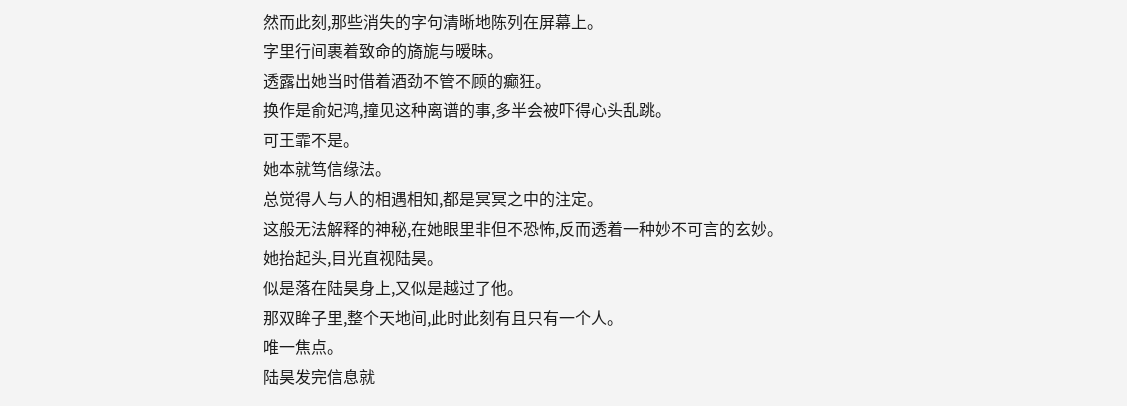然而此刻,那些消失的字句清晰地陈列在屏幕上。
字里行间裹着致命的旖旎与暧昧。
透露出她当时借着酒劲不管不顾的癫狂。
换作是俞妃鸿,撞见这种离谱的事,多半会被吓得心头乱跳。
可王霏不是。
她本就笃信缘法。
总觉得人与人的相遇相知,都是冥冥之中的注定。
这般无法解释的神秘,在她眼里非但不恐怖,反而透着一种妙不可言的玄妙。
她抬起头,目光直视陆昊。
似是落在陆昊身上,又似是越过了他。
那双眸子里,整个天地间,此时此刻有且只有一个人。
唯一焦点。
陆昊发完信息就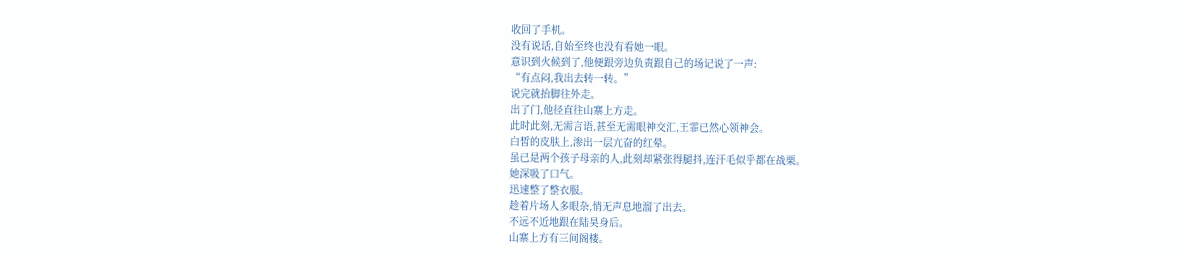收回了手机。
没有说话,自始至终也没有看她一眼。
意识到火候到了,他便跟旁边负责跟自己的场记说了一声:
“有点闷,我出去转一转。”
说完就抬脚往外走。
出了门,他径直往山寨上方走。
此时此刻,无需言语,甚至无需眼神交汇,王霏已然心领神会。
白皙的皮肤上,渗出一层亢奋的红晕。
虽已是两个孩子母亲的人,此刻却紧张得腿抖,连汗毛似乎都在战栗。
她深吸了口气。
迅速整了整衣服。
趁着片场人多眼杂,悄无声息地溜了出去。
不远不近地跟在陆昊身后。
山寨上方有三间阁楼。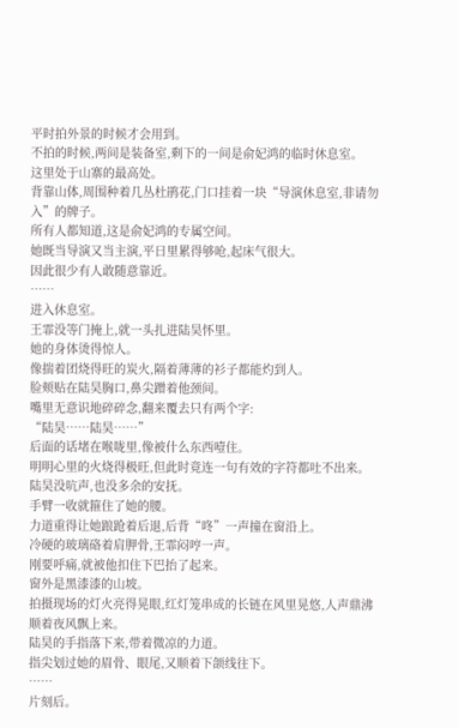平时拍外景的时候才会用到。
不拍的时候,两间是装备室,剩下的一间是俞妃鸿的临时休息室。
这里处于山寨的最高处。
背靠山体,周围种着几丛杜鹃花,门口挂着一块“导演休息室,非请勿入”的牌子。
所有人都知道,这是俞妃鸿的专属空间。
她既当导演又当主演,平日里累得够呛,起床气很大。
因此很少有人敢随意靠近。
……
进入休息室。
王霏没等门掩上,就一头扎进陆昊怀里。
她的身体烫得惊人。
像揣着团烧得旺的炭火,隔着薄薄的衫子都能灼到人。
脸颊贴在陆昊胸口,鼻尖蹭着他颈间。
嘴里无意识地碎碎念,翻来覆去只有两个字:
“陆昊……陆昊……”
后面的话堵在喉咙里,像被什么东西噎住。
明明心里的火烧得极旺,但此时竟连一句有效的字符都吐不出来。
陆昊没吭声,也没多余的安抚。
手臂一收就箍住了她的腰。
力道重得让她踉跄着后退,后背“咚”一声撞在窗沿上。
冷硬的玻璃硌着肩胛骨,王霏闷哼一声。
刚要呼痛,就被他扣住下巴抬了起来。
窗外是黑漆漆的山坡。
拍摄现场的灯火亮得晃眼,红灯笼串成的长链在风里晃悠,人声鼎沸顺着夜风飘上来。
陆昊的手指落下来,带着微凉的力道。
指尖划过她的眉骨、眼尾,又顺着下颌线往下。
……
片刻后。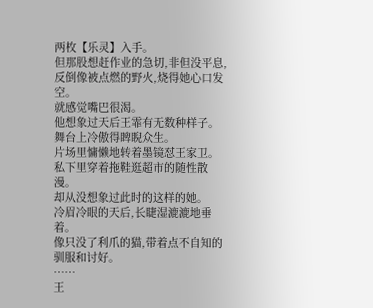两枚【乐灵】入手。
但那股想赶作业的急切,非但没平息,反倒像被点燃的野火,烧得她心口发空。
就感觉嘴巴很渴。
他想象过天后王霏有无数种样子。
舞台上冷傲得睥睨众生。
片场里慵懒地转着墨镜怼王家卫。
私下里穿着拖鞋逛超市的随性散漫。
却从没想象过此时的这样的她。
冷眉冷眼的天后,长睫湿漉漉地垂着。
像只没了利爪的猫,带着点不自知的驯服和讨好。
……
王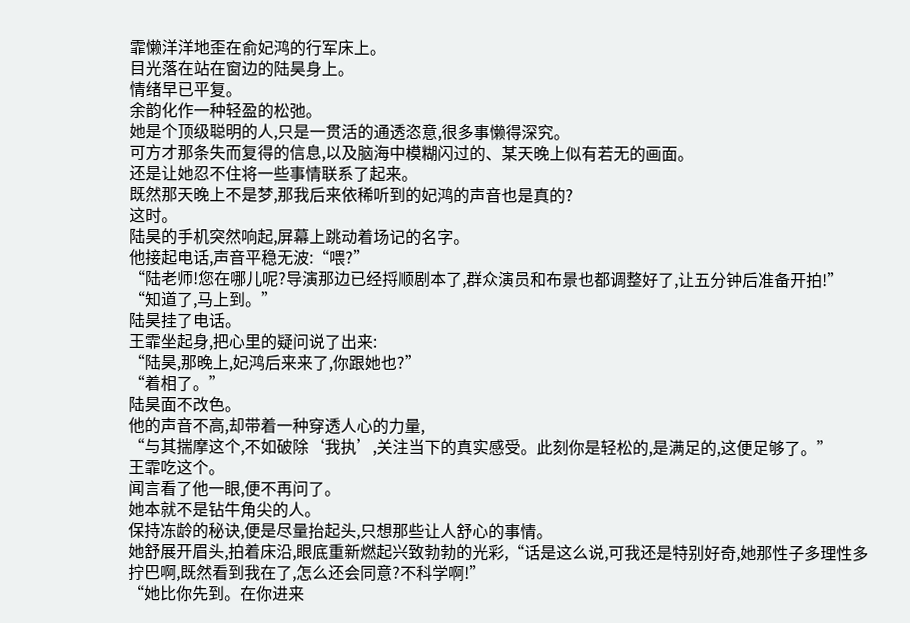霏懒洋洋地歪在俞妃鸿的行军床上。
目光落在站在窗边的陆昊身上。
情绪早已平复。
余韵化作一种轻盈的松弛。
她是个顶级聪明的人,只是一贯活的通透恣意,很多事懒得深究。
可方才那条失而复得的信息,以及脑海中模糊闪过的、某天晚上似有若无的画面。
还是让她忍不住将一些事情联系了起来。
既然那天晚上不是梦,那我后来依稀听到的妃鸿的声音也是真的?
这时。
陆昊的手机突然响起,屏幕上跳动着场记的名字。
他接起电话,声音平稳无波:“喂?”
“陆老师!您在哪儿呢?导演那边已经捋顺剧本了,群众演员和布景也都调整好了,让五分钟后准备开拍!”
“知道了,马上到。”
陆昊挂了电话。
王霏坐起身,把心里的疑问说了出来:
“陆昊,那晚上,妃鸿后来来了,你跟她也?”
“着相了。”
陆昊面不改色。
他的声音不高,却带着一种穿透人心的力量,
“与其揣摩这个,不如破除‘我执’,关注当下的真实感受。此刻你是轻松的,是满足的,这便足够了。”
王霏吃这个。
闻言看了他一眼,便不再问了。
她本就不是钻牛角尖的人。
保持冻龄的秘诀,便是尽量抬起头,只想那些让人舒心的事情。
她舒展开眉头,拍着床沿,眼底重新燃起兴致勃勃的光彩,“话是这么说,可我还是特别好奇,她那性子多理性多拧巴啊,既然看到我在了,怎么还会同意?不科学啊!”
“她比你先到。在你进来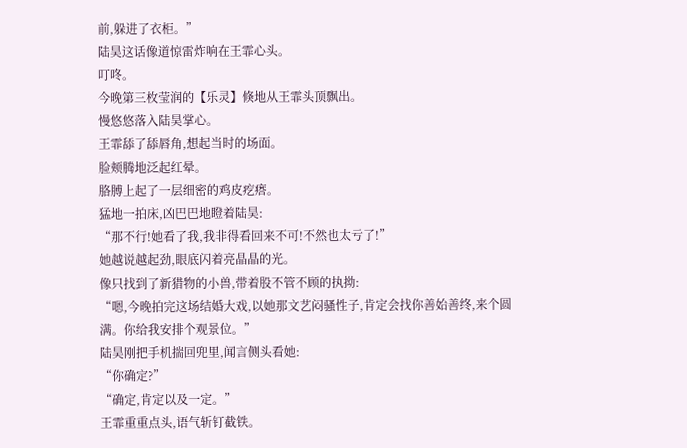前,躲进了衣柜。”
陆昊这话像道惊雷炸响在王霏心头。
叮咚。
今晚第三枚莹润的【乐灵】倏地从王霏头顶飘出。
慢悠悠落入陆昊掌心。
王霏舔了舔唇角,想起当时的场面。
脸颊腾地泛起红晕。
胳膊上起了一层细密的鸡皮疙瘩。
猛地一拍床,凶巴巴地瞪着陆昊:
“那不行!她看了我,我非得看回来不可!不然也太亏了!”
她越说越起劲,眼底闪着亮晶晶的光。
像只找到了新猎物的小兽,带着股不管不顾的执拗:
“嗯,今晚拍完这场结婚大戏,以她那文艺闷骚性子,肯定会找你善始善终,来个圆满。你给我安排个观景位。”
陆昊刚把手机揣回兜里,闻言侧头看她:
“你确定?”
“确定,肯定以及一定。”
王霏重重点头,语气斩钉截铁。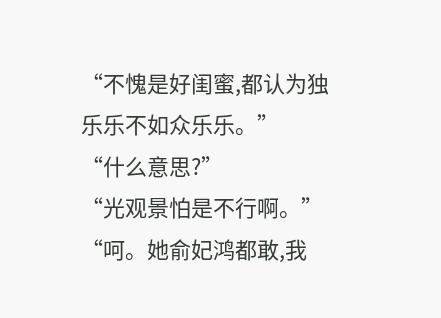“不愧是好闺蜜,都认为独乐乐不如众乐乐。”
“什么意思?”
“光观景怕是不行啊。”
“呵。她俞妃鸿都敢,我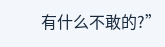有什么不敢的?”